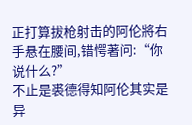正打算拔枪射击的阿伦將右手悬在腰间,错愕著问:“你说什么?”
不止是裘德得知阿伦其实是异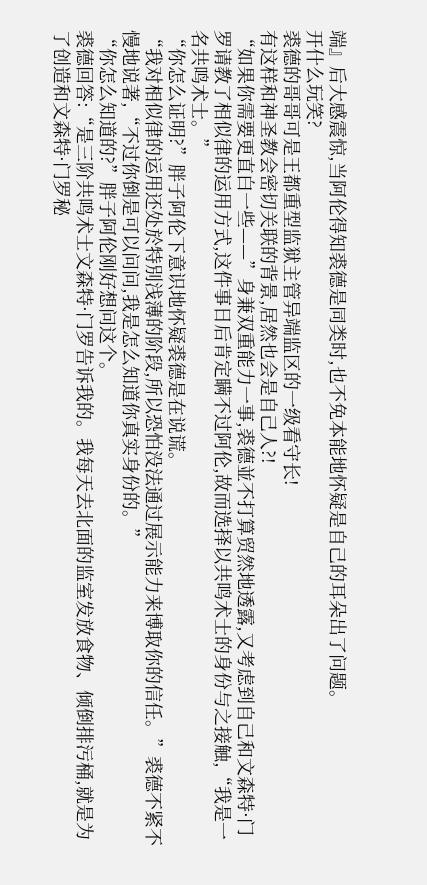端』后大感震惊,当阿伦得知裘德是同类时,也不免本能地怀疑是自己的耳朵出了问题。
开什么玩笑?
裘德的哥哥可是王都重型监狱主管异端监区的一级看守长!
有这样和神圣教会密切关联的背景,居然也会是自己人?!
“如果你需要更直白一些——”身兼双重能力一事,裘德並不打算贸然地透露,又考虑到自己和文森特·门罗请教了相似律的运用方式,这件事日后肯定瞒不过阿伦,故而选择以共鸣术士的身份与之接触,“我是一名共鸣术士。”
“你怎么证明?”胖子阿伦下意识地怀疑裘德是在说谎。
“我对相似律的运用还处於特別浅薄的阶段,所以恐怕没法通过展示能力来博取你的信任。”裘德不紧不慢地说著,“不过你倒是可以问问,我是怎么知道你真实身份的。”
“你怎么知道的?”胖子阿伦刚好想问这个。
裘德回答:“是三阶共鸣术士文森特·门罗告诉我的。我每天去北面的监室发放食物、倾倒排污桶,就是为了创造和文森特·门罗秘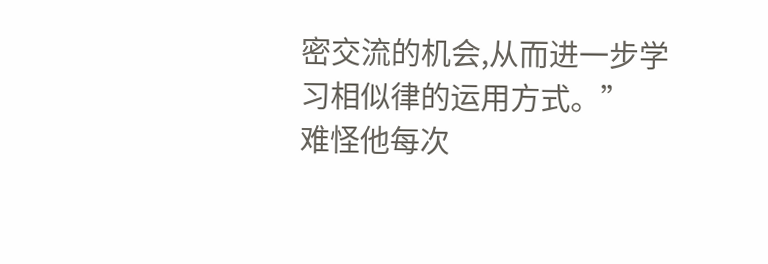密交流的机会,从而进一步学习相似律的运用方式。”
难怪他每次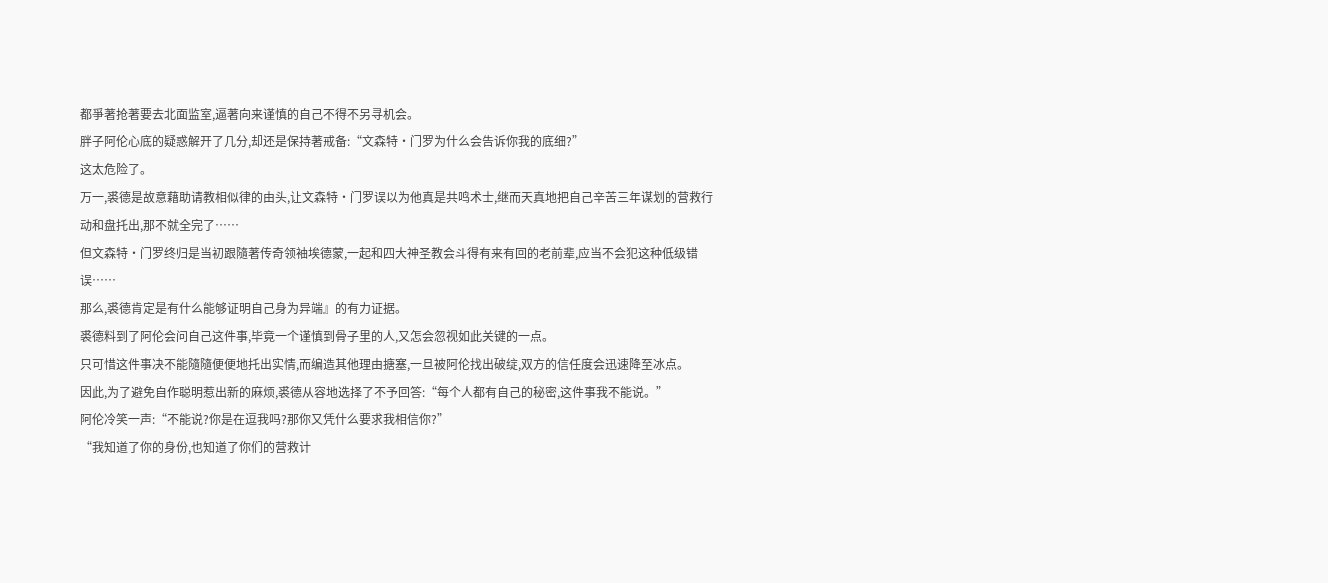都爭著抢著要去北面监室,逼著向来谨慎的自己不得不另寻机会。
胖子阿伦心底的疑惑解开了几分,却还是保持著戒备:“文森特·门罗为什么会告诉你我的底细?”
这太危险了。
万一,裘德是故意藉助请教相似律的由头,让文森特·门罗误以为他真是共鸣术士,继而天真地把自己辛苦三年谋划的营救行动和盘托出,那不就全完了……
但文森特·门罗终归是当初跟隨著传奇领袖埃德蒙,一起和四大神圣教会斗得有来有回的老前辈,应当不会犯这种低级错误……
那么,裘德肯定是有什么能够证明自己身为异端』的有力证据。
裘德料到了阿伦会问自己这件事,毕竟一个谨慎到骨子里的人,又怎会忽视如此关键的一点。
只可惜这件事决不能隨隨便便地托出实情,而编造其他理由搪塞,一旦被阿伦找出破绽,双方的信任度会迅速降至冰点。
因此,为了避免自作聪明惹出新的麻烦,裘德从容地选择了不予回答:“每个人都有自己的秘密,这件事我不能说。”
阿伦冷笑一声:“不能说?你是在逗我吗?那你又凭什么要求我相信你?”
“我知道了你的身份,也知道了你们的营救计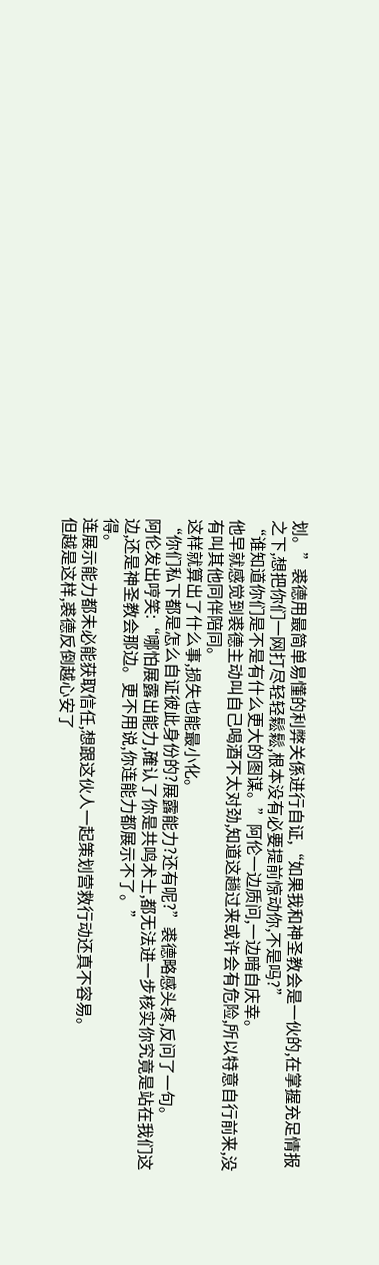划。”裘德用最简单易懂的利弊关係进行自证,“如果我和神圣教会是一伙的,在掌握充足情报之下,想把你们一网打尽轻轻鬆鬆,根本没有必要提前惊动你,不是吗?”
“谁知道你们是不是有什么更大的图谋。”阿伦一边质问,一边暗自庆幸。
他早就感觉到裘德主动叫自己喝酒不太对劲,知道这趟过来或许会有危险,所以特意自行前来,没有叫其他同伴陪同。
这样就算出了什么事,损失也能最小化。
“你们私下都是怎么自证彼此身份的?展露能力?还有呢?”裘德略感头疼,反问了一句。
阿伦发出哼笑:“哪怕展露出能力,確认了你是共鸣术士,都无法进一步核实你究竟是站在我们这边,还是神圣教会那边。更不用说,你连能力都展示不了。”
得。
连展示能力都未必能获取信任,想跟这伙人一起策划营救行动还真不容易。
但越是这样,裘德反倒越心安了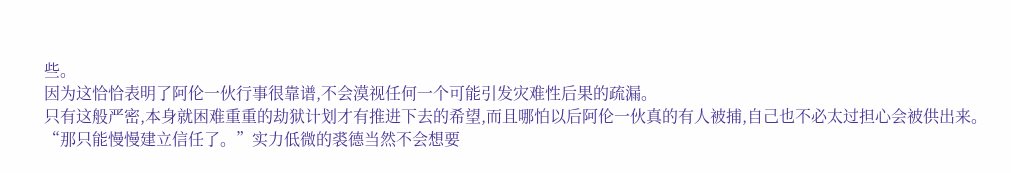些。
因为这恰恰表明了阿伦一伙行事很靠谱,不会漠视任何一个可能引发灾难性后果的疏漏。
只有这般严密,本身就困难重重的劫狱计划才有推进下去的希望,而且哪怕以后阿伦一伙真的有人被捕,自己也不必太过担心会被供出来。
“那只能慢慢建立信任了。”实力低微的裘德当然不会想要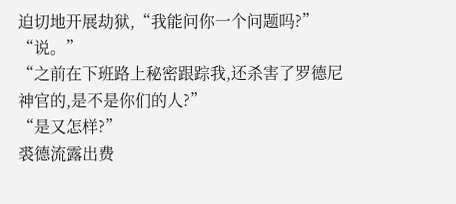迫切地开展劫狱,“我能问你一个问题吗?”
“说。”
“之前在下班路上秘密跟踪我,还杀害了罗德尼神官的,是不是你们的人?”
“是又怎样?”
裘德流露出费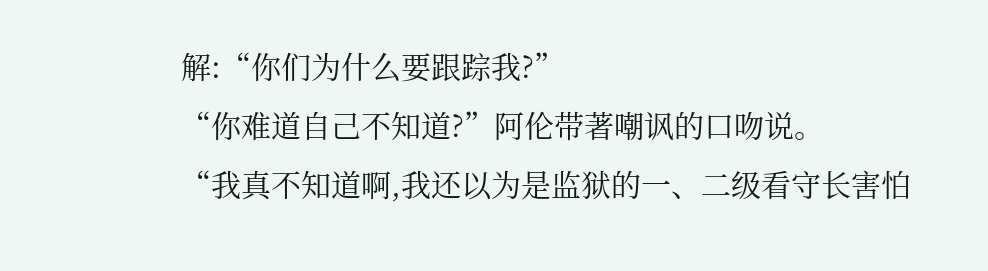解:“你们为什么要跟踪我?”
“你难道自己不知道?”阿伦带著嘲讽的口吻说。
“我真不知道啊,我还以为是监狱的一、二级看守长害怕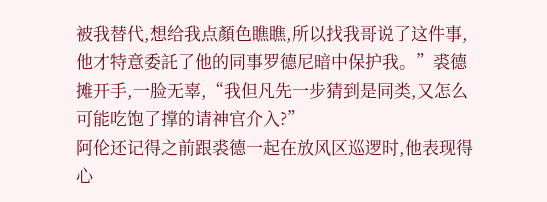被我替代,想给我点顏色瞧瞧,所以找我哥说了这件事,他才特意委託了他的同事罗德尼暗中保护我。”裘德摊开手,一脸无辜,“我但凡先一步猜到是同类,又怎么可能吃饱了撑的请神官介入?”
阿伦还记得之前跟裘德一起在放风区巡逻时,他表现得心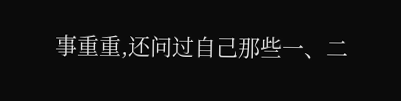事重重,还问过自己那些一、二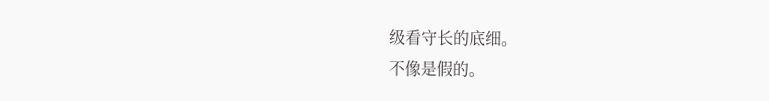级看守长的底细。
不像是假的。